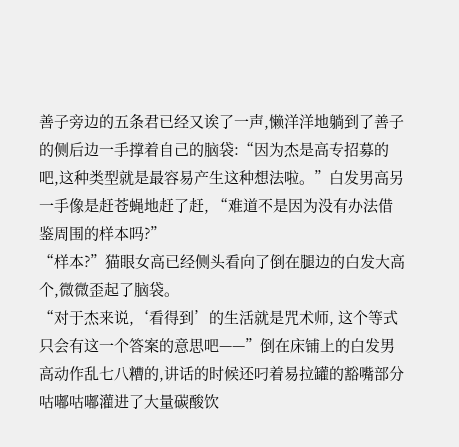善子旁边的五条君已经又诶了一声,懒洋洋地躺到了善子的侧后边一手撑着自己的脑袋:“因为杰是高专招募的吧,这种类型就是最容易产生这种想法啦。”白发男高另一手像是赶苍蝇地赶了赶, “难道不是因为没有办法借鉴周围的样本吗?”
“样本?”猫眼女高已经侧头看向了倒在腿边的白发大高个,微微歪起了脑袋。
“对于杰来说,‘看得到’的生活就是咒术师, 这个等式只会有这一个答案的意思吧——”倒在床铺上的白发男高动作乱七八糟的,讲话的时候还叼着易拉罐的豁嘴部分咕嘟咕嘟灌进了大量碳酸饮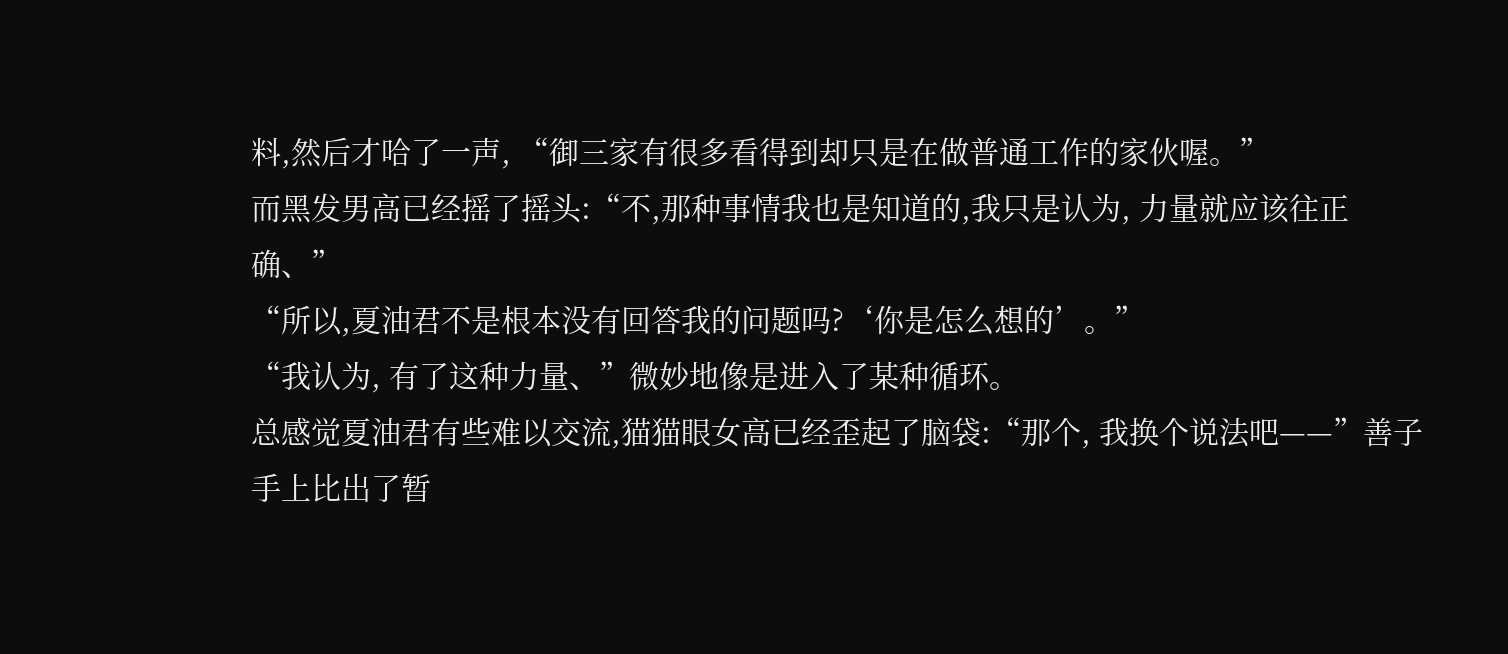料,然后才哈了一声, “御三家有很多看得到却只是在做普通工作的家伙喔。”
而黑发男高已经摇了摇头:“不,那种事情我也是知道的,我只是认为, 力量就应该往正确、”
“所以,夏油君不是根本没有回答我的问题吗?‘你是怎么想的’。”
“我认为, 有了这种力量、”微妙地像是进入了某种循环。
总感觉夏油君有些难以交流,猫猫眼女高已经歪起了脑袋:“那个, 我换个说法吧——”善子手上比出了暂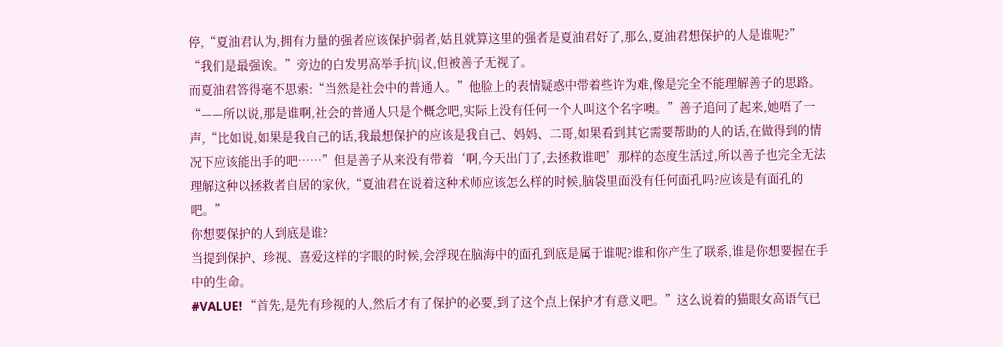停,“夏油君认为,拥有力量的强者应该保护弱者,姑且就算这里的强者是夏油君好了,那么,夏油君想保护的人是谁呢?”
“我们是最强诶。”旁边的白发男高举手抗|议,但被善子无视了。
而夏油君答得毫不思索:“当然是社会中的普通人。”他脸上的表情疑惑中带着些许为难,像是完全不能理解善子的思路。
“——所以说,那是谁啊,社会的普通人只是个概念吧,实际上没有任何一个人叫这个名字噢。”善子追问了起来,她唔了一声,“比如说,如果是我自己的话,我最想保护的应该是我自己、妈妈、二哥,如果看到其它需要帮助的人的话,在做得到的情况下应该能出手的吧……”但是善子从来没有带着‘啊,今天出门了,去拯救谁吧’那样的态度生活过,所以善子也完全无法理解这种以拯救者自居的家伙,“夏油君在说着这种术师应该怎么样的时候,脑袋里面没有任何面孔吗?应该是有面孔的吧。”
你想要保护的人到底是谁?
当提到保护、珍视、喜爱这样的字眼的时候,会浮现在脑海中的面孔到底是属于谁呢?谁和你产生了联系,谁是你想要握在手中的生命。
#VALUE! “首先,是先有珍视的人,然后才有了保护的必要,到了这个点上保护才有意义吧。”这么说着的猫眼女高语气已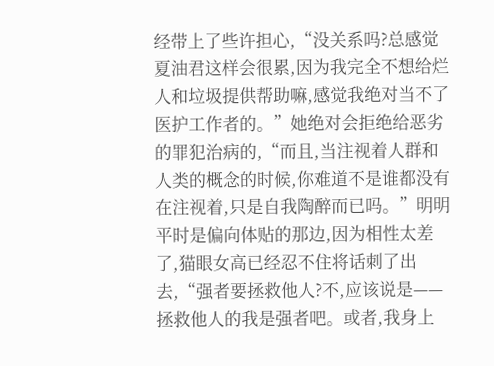经带上了些许担心,“没关系吗?总感觉夏油君这样会很累,因为我完全不想给烂人和垃圾提供帮助嘛,感觉我绝对当不了医护工作者的。”她绝对会拒绝给恶劣的罪犯治病的,“而且,当注视着人群和人类的概念的时候,你难道不是谁都没有在注视着,只是自我陶醉而已吗。”明明平时是偏向体贴的那边,因为相性太差了,猫眼女高已经忍不住将话刺了出去,“强者要拯救他人?不,应该说是——拯救他人的我是强者吧。或者,我身上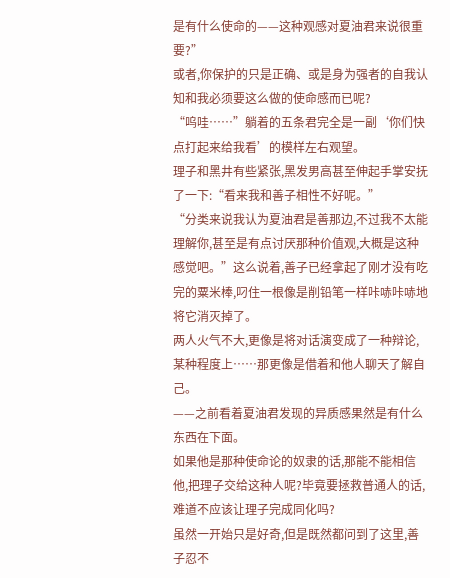是有什么使命的——这种观感对夏油君来说很重要?”
或者,你保护的只是正确、或是身为强者的自我认知和我必须要这么做的使命感而已呢?
“呜哇……”躺着的五条君完全是一副‘你们快点打起来给我看’的模样左右观望。
理子和黑井有些紧张,黑发男高甚至伸起手掌安抚了一下:“看来我和善子相性不好呢。”
“分类来说我认为夏油君是善那边,不过我不太能理解你,甚至是有点讨厌那种价值观,大概是这种感觉吧。”这么说着,善子已经拿起了刚才没有吃完的粟米棒,叼住一根像是削铅笔一样咔哧咔哧地将它消灭掉了。
两人火气不大,更像是将对话演变成了一种辩论,某种程度上……那更像是借着和他人聊天了解自己。
——之前看着夏油君发现的异质感果然是有什么东西在下面。
如果他是那种使命论的奴隶的话,那能不能相信他,把理子交给这种人呢?毕竟要拯救普通人的话,难道不应该让理子完成同化吗?
虽然一开始只是好奇,但是既然都问到了这里,善子忍不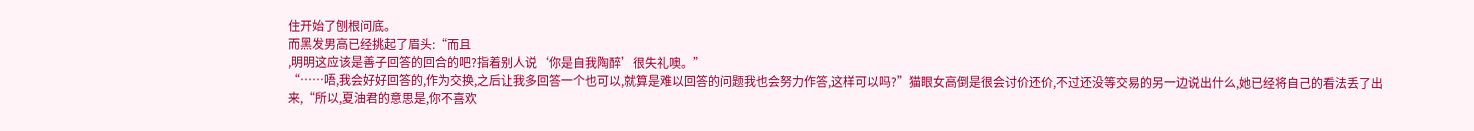住开始了刨根问底。
而黑发男高已经挑起了眉头:“而且
,明明这应该是善子回答的回合的吧?指着别人说‘你是自我陶醉’很失礼噢。”
“……唔,我会好好回答的,作为交换,之后让我多回答一个也可以,就算是难以回答的问题我也会努力作答,这样可以吗?”猫眼女高倒是很会讨价还价,不过还没等交易的另一边说出什么,她已经将自己的看法丢了出来,“所以,夏油君的意思是,你不喜欢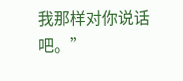我那样对你说话吧。”